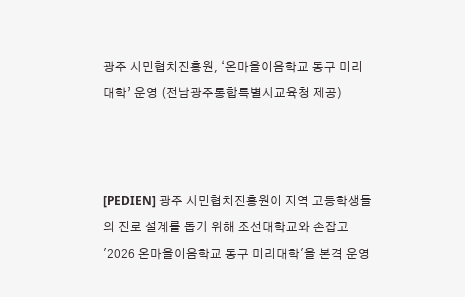광주 시민협치진흥원, ‘온마을이음학교 동구 미리 대학’ 운영 (전남광주통합특별시교육청 제공)



[PEDIEN] 광주 시민협치진흥원이 지역 고등학생들의 진로 설계를 돕기 위해 조선대학교와 손잡고 '2026 온마을이음학교 동구 미리대학'을 본격 운영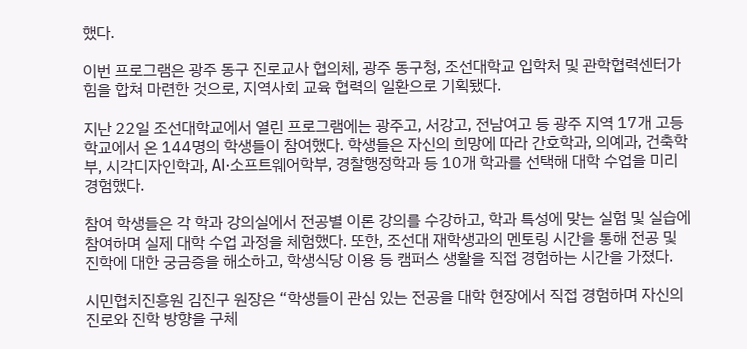했다.

이번 프로그램은 광주 동구 진로교사 협의체, 광주 동구청, 조선대학교 입학처 및 관학협력센터가 힘을 합쳐 마련한 것으로, 지역사회 교육 협력의 일환으로 기획됐다.

지난 22일 조선대학교에서 열린 프로그램에는 광주고, 서강고, 전남여고 등 광주 지역 17개 고등학교에서 온 144명의 학생들이 참여했다. 학생들은 자신의 희망에 따라 간호학과, 의예과, 건축학부, 시각디자인학과, AI·소프트웨어학부, 경찰행정학과 등 10개 학과를 선택해 대학 수업을 미리 경험했다.

참여 학생들은 각 학과 강의실에서 전공별 이론 강의를 수강하고, 학과 특성에 맞는 실험 및 실습에 참여하며 실제 대학 수업 과정을 체험했다. 또한, 조선대 재학생과의 멘토링 시간을 통해 전공 및 진학에 대한 궁금증을 해소하고, 학생식당 이용 등 캠퍼스 생활을 직접 경험하는 시간을 가졌다.

시민협치진흥원 김진구 원장은 “학생들이 관심 있는 전공을 대학 현장에서 직접 경험하며 자신의 진로와 진학 방향을 구체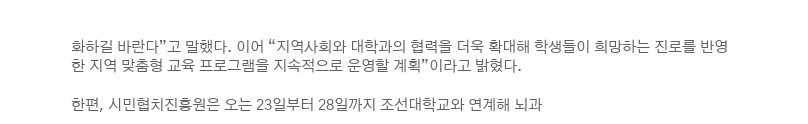화하길 바란다”고 말했다. 이어 “지역사회와 대학과의 협력을 더욱 확대해 학생들이 희망하는 진로를 반영한 지역 맞춤형 교육 프로그램을 지속적으로 운영할 계획”이라고 밝혔다.

한편, 시민협치진흥원은 오는 23일부터 28일까지 조선대학교와 연계해 뇌과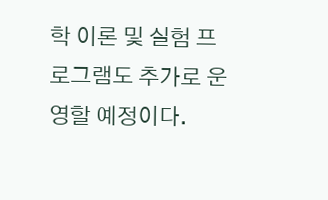학 이론 및 실험 프로그램도 추가로 운영할 예정이다.